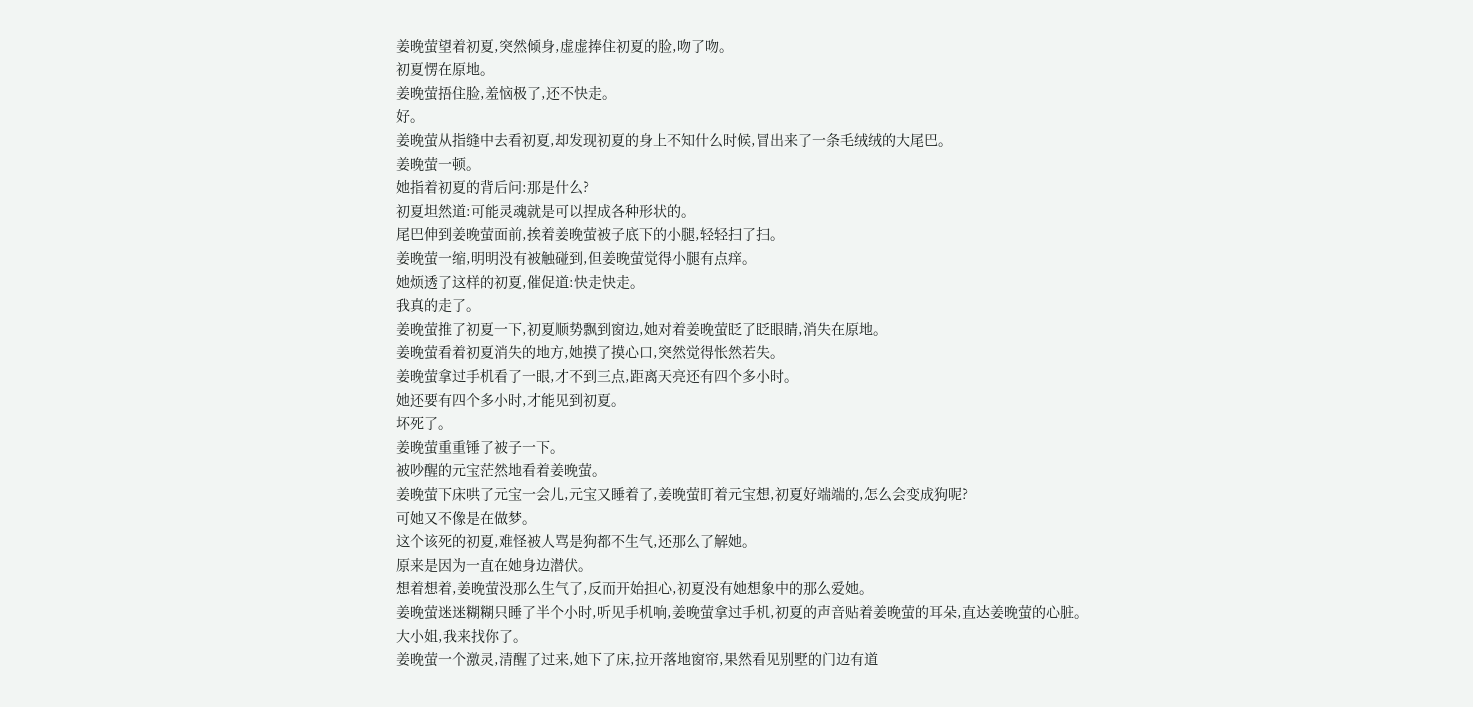姜晚萤望着初夏,突然倾身,虚虚捧住初夏的脸,吻了吻。
初夏愣在原地。
姜晚萤捂住脸,羞恼极了,还不快走。
好。
姜晚萤从指缝中去看初夏,却发现初夏的身上不知什么时候,冒出来了一条毛绒绒的大尾巴。
姜晚萤一顿。
她指着初夏的背后问:那是什么?
初夏坦然道:可能灵魂就是可以捏成各种形状的。
尾巴伸到姜晚萤面前,挨着姜晚萤被子底下的小腿,轻轻扫了扫。
姜晚萤一缩,明明没有被触碰到,但姜晚萤觉得小腿有点痒。
她烦透了这样的初夏,催促道:快走快走。
我真的走了。
姜晚萤推了初夏一下,初夏顺势飘到窗边,她对着姜晚萤眨了眨眼睛,消失在原地。
姜晚萤看着初夏消失的地方,她摸了摸心口,突然觉得怅然若失。
姜晚萤拿过手机看了一眼,才不到三点,距离天亮还有四个多小时。
她还要有四个多小时,才能见到初夏。
坏死了。
姜晚萤重重锤了被子一下。
被吵醒的元宝茫然地看着姜晚萤。
姜晚萤下床哄了元宝一会儿,元宝又睡着了,姜晚萤盯着元宝想,初夏好端端的,怎么会变成狗呢?
可她又不像是在做梦。
这个该死的初夏,难怪被人骂是狗都不生气,还那么了解她。
原来是因为一直在她身边潜伏。
想着想着,姜晚萤没那么生气了,反而开始担心,初夏没有她想象中的那么爱她。
姜晚萤迷迷糊糊只睡了半个小时,听见手机响,姜晚萤拿过手机,初夏的声音贴着姜晚萤的耳朵,直达姜晚萤的心脏。
大小姐,我来找你了。
姜晚萤一个激灵,清醒了过来,她下了床,拉开落地窗帘,果然看见别墅的门边有道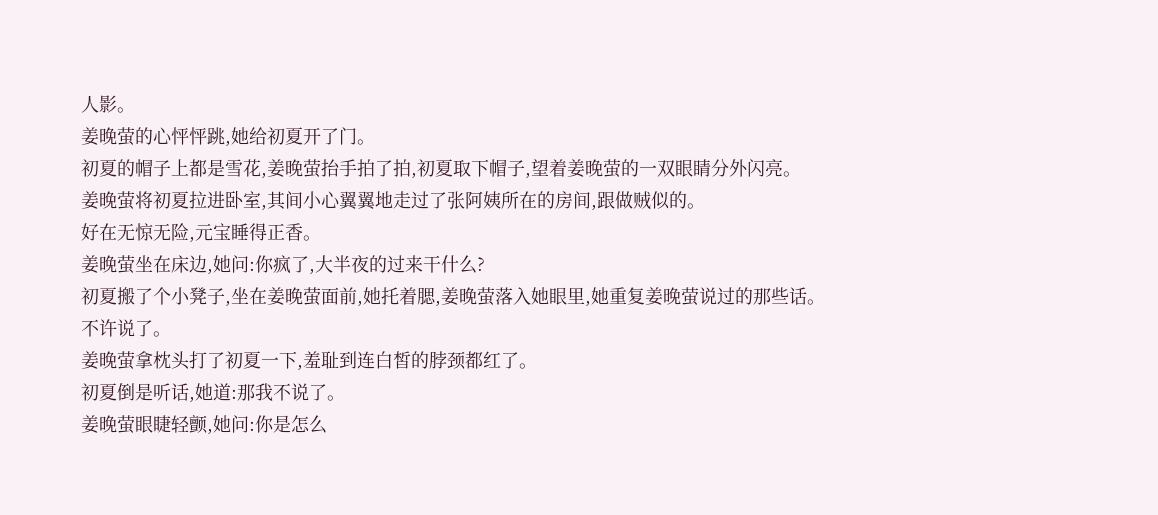人影。
姜晚萤的心怦怦跳,她给初夏开了门。
初夏的帽子上都是雪花,姜晚萤抬手拍了拍,初夏取下帽子,望着姜晚萤的一双眼睛分外闪亮。
姜晚萤将初夏拉进卧室,其间小心翼翼地走过了张阿姨所在的房间,跟做贼似的。
好在无惊无险,元宝睡得正香。
姜晚萤坐在床边,她问:你疯了,大半夜的过来干什么?
初夏搬了个小凳子,坐在姜晚萤面前,她托着腮,姜晚萤落入她眼里,她重复姜晚萤说过的那些话。
不许说了。
姜晚萤拿枕头打了初夏一下,羞耻到连白皙的脖颈都红了。
初夏倒是听话,她道:那我不说了。
姜晚萤眼睫轻颤,她问:你是怎么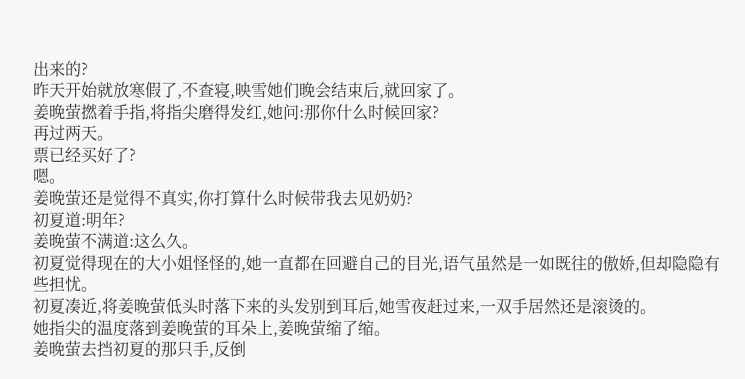出来的?
昨天开始就放寒假了,不查寝,映雪她们晚会结束后,就回家了。
姜晚萤撚着手指,将指尖磨得发红,她问:那你什么时候回家?
再过两天。
票已经买好了?
嗯。
姜晚萤还是觉得不真实,你打算什么时候带我去见奶奶?
初夏道:明年?
姜晚萤不满道:这么久。
初夏觉得现在的大小姐怪怪的,她一直都在回避自己的目光,语气虽然是一如既往的傲娇,但却隐隐有些担忧。
初夏凑近,将姜晚萤低头时落下来的头发别到耳后,她雪夜赶过来,一双手居然还是滚烫的。
她指尖的温度落到姜晚萤的耳朵上,姜晚萤缩了缩。
姜晚萤去挡初夏的那只手,反倒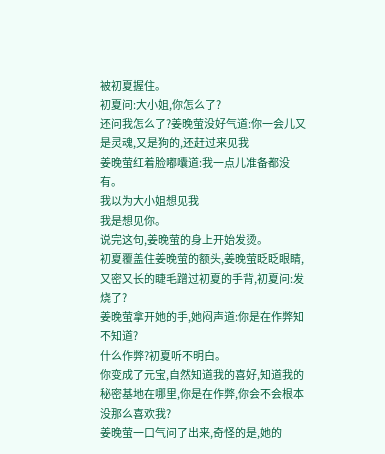被初夏握住。
初夏问:大小姐,你怎么了?
还问我怎么了?姜晚萤没好气道:你一会儿又是灵魂,又是狗的,还赶过来见我
姜晚萤红着脸嘟囔道:我一点儿准备都没有。
我以为大小姐想见我
我是想见你。
说完这句,姜晚萤的身上开始发烫。
初夏覆盖住姜晚萤的额头,姜晚萤眨眨眼睛,又密又长的睫毛蹭过初夏的手背,初夏问:发烧了?
姜晚萤拿开她的手,她闷声道:你是在作弊知不知道?
什么作弊?初夏听不明白。
你变成了元宝,自然知道我的喜好,知道我的秘密基地在哪里,你是在作弊,你会不会根本没那么喜欢我?
姜晚萤一口气问了出来,奇怪的是,她的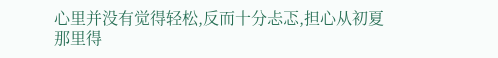心里并没有觉得轻松,反而十分忐忑,担心从初夏那里得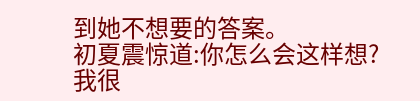到她不想要的答案。
初夏震惊道:你怎么会这样想?
我很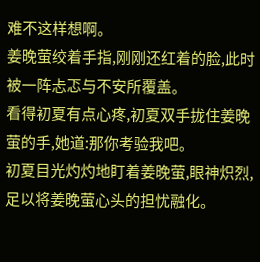难不这样想啊。
姜晚萤绞着手指,刚刚还红着的脸,此时被一阵忐忑与不安所覆盖。
看得初夏有点心疼,初夏双手拢住姜晚萤的手,她道:那你考验我吧。
初夏目光灼灼地盯着姜晚萤,眼神炽烈,足以将姜晚萤心头的担忧融化。